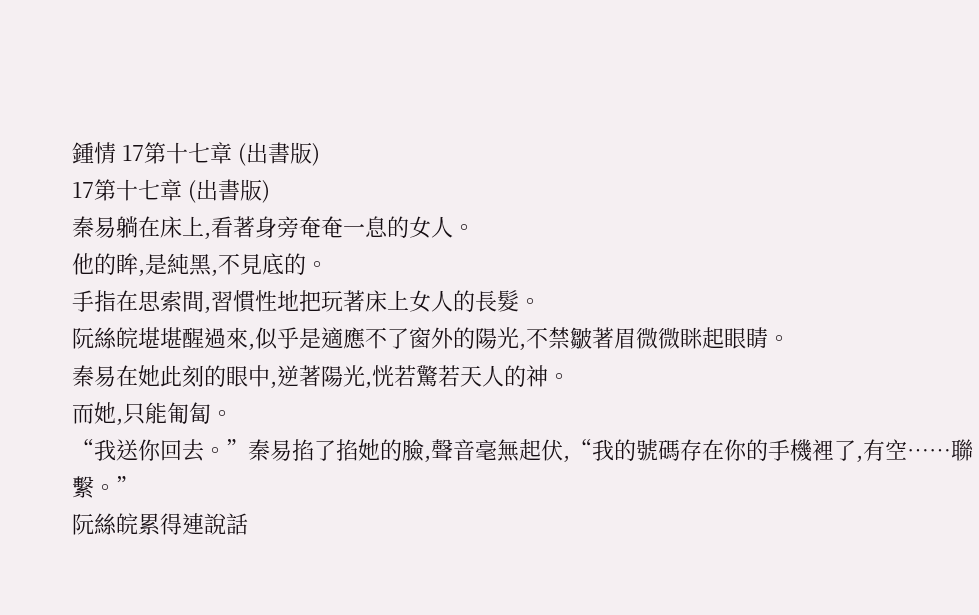鍾情 17第十七章 (出書版)
17第十七章 (出書版)
秦易躺在床上,看著身旁奄奄一息的女人。
他的眸,是純黑,不見底的。
手指在思索間,習慣性地把玩著床上女人的長髮。
阮絲皖堪堪醒過來,似乎是適應不了窗外的陽光,不禁皺著眉微微眯起眼睛。
秦易在她此刻的眼中,逆著陽光,恍若驚若天人的神。
而她,只能匍匐。
“我送你回去。”秦易掐了掐她的臉,聲音毫無起伏,“我的號碼存在你的手機裡了,有空……聯繫。”
阮絲皖累得連說話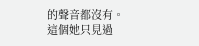的聲音都沒有。
這個她只見過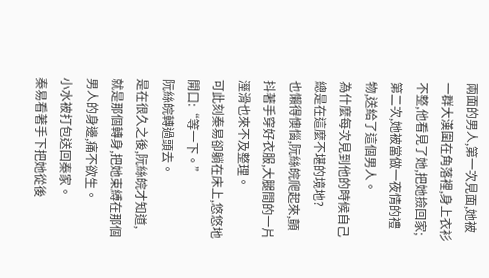兩面的男人,第一次見面,她被一群大漢圍在角落裡,身上衣衫不整,他看見了她,把她撿回家;第二次,她被當做一夜情的禮物,送給了這個男人。
為什麼每次見到他的時候自己總是在這麼不堪的境地?
也懶得懊惱,阮絲皖爬起來,顫抖著手穿好衣服,大腿間的一片溼滑也來不及整理。
可此刻秦易卻躺在床上,悠悠地開口:“等一下。”
阮絲皖轉過頭去。
是在很久之後,阮絲皖才知道,就是那個轉身,把她束縛在那個男人的身邊,痛不欲生。
小水被打包送回秦家。
秦易看著手下把她從後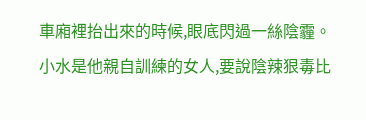車廂裡抬出來的時候,眼底閃過一絲陰霾。
小水是他親自訓練的女人,要說陰辣狠毒比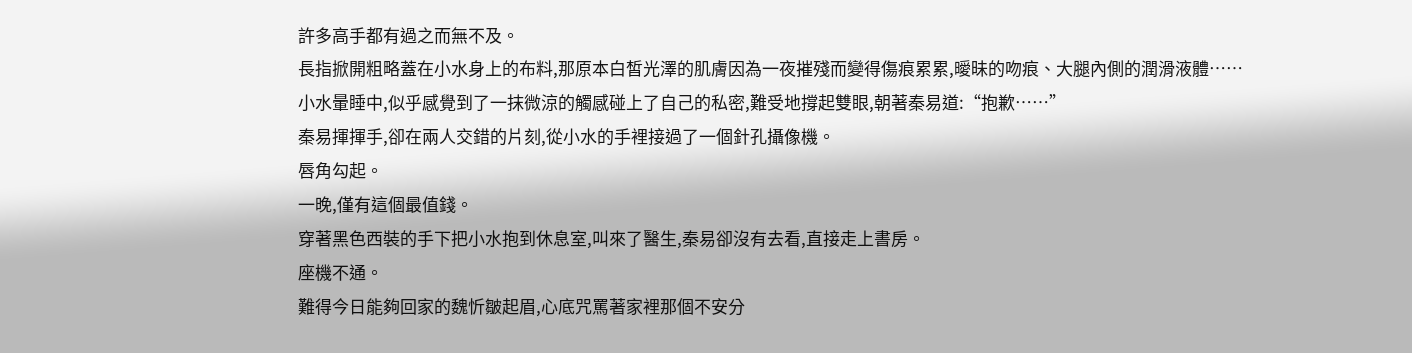許多高手都有過之而無不及。
長指掀開粗略蓋在小水身上的布料,那原本白皙光澤的肌膚因為一夜摧殘而變得傷痕累累,曖昧的吻痕、大腿內側的潤滑液體……
小水暈睡中,似乎感覺到了一抹微涼的觸感碰上了自己的私密,難受地撐起雙眼,朝著秦易道:“抱歉……”
秦易揮揮手,卻在兩人交錯的片刻,從小水的手裡接過了一個針孔攝像機。
唇角勾起。
一晚,僅有這個最值錢。
穿著黑色西裝的手下把小水抱到休息室,叫來了醫生,秦易卻沒有去看,直接走上書房。
座機不通。
難得今日能夠回家的魏忻皺起眉,心底咒罵著家裡那個不安分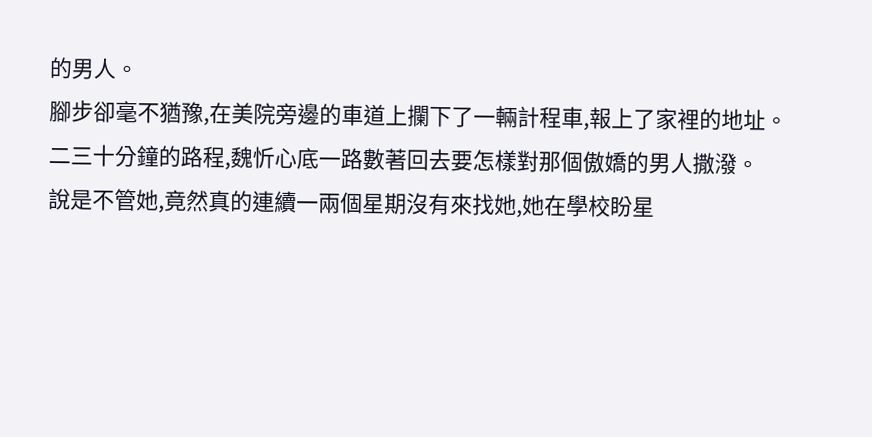的男人。
腳步卻毫不猶豫,在美院旁邊的車道上攔下了一輛計程車,報上了家裡的地址。
二三十分鐘的路程,魏忻心底一路數著回去要怎樣對那個傲嬌的男人撒潑。
說是不管她,竟然真的連續一兩個星期沒有來找她,她在學校盼星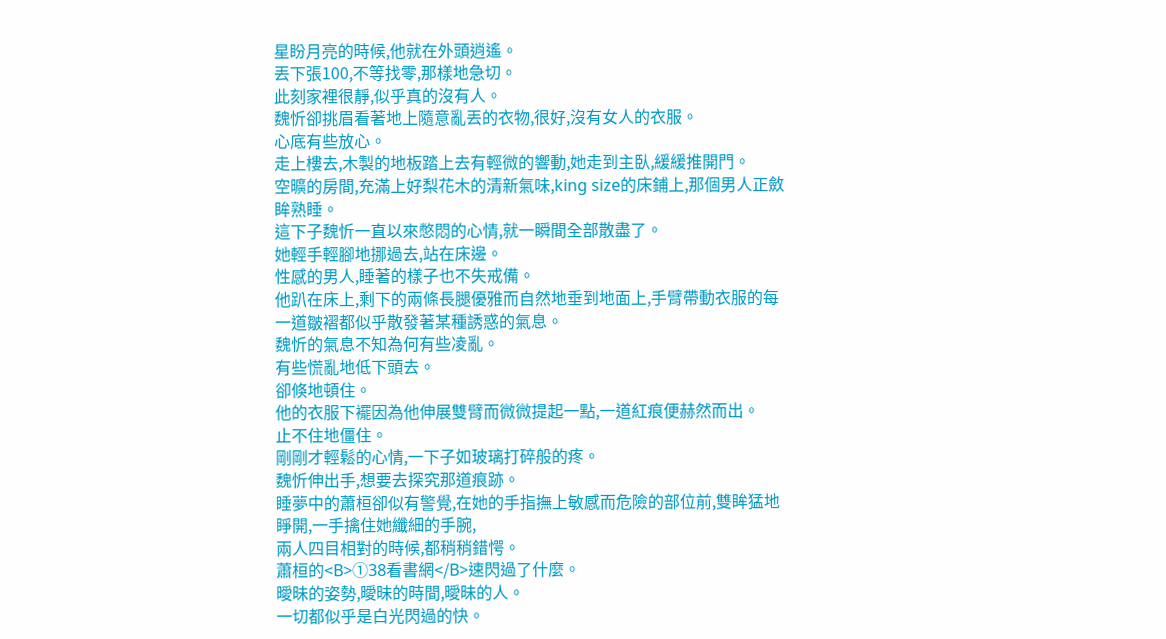星盼月亮的時候,他就在外頭逍遙。
丟下張100,不等找零,那樣地急切。
此刻家裡很靜,似乎真的沒有人。
魏忻卻挑眉看著地上隨意亂丟的衣物,很好,沒有女人的衣服。
心底有些放心。
走上樓去,木製的地板踏上去有輕微的響動,她走到主臥,緩緩推開門。
空曠的房間,充滿上好梨花木的清新氣味,king size的床鋪上,那個男人正斂眸熟睡。
這下子魏忻一直以來憋悶的心情,就一瞬間全部散盡了。
她輕手輕腳地挪過去,站在床邊。
性感的男人,睡著的樣子也不失戒備。
他趴在床上,剩下的兩條長腿優雅而自然地垂到地面上,手臂帶動衣服的每一道皺褶都似乎散發著某種誘惑的氣息。
魏忻的氣息不知為何有些凌亂。
有些慌亂地低下頭去。
卻倏地頓住。
他的衣服下襬因為他伸展雙臂而微微提起一點,一道紅痕便赫然而出。
止不住地僵住。
剛剛才輕鬆的心情,一下子如玻璃打碎般的疼。
魏忻伸出手,想要去探究那道痕跡。
睡夢中的蕭桓卻似有警覺,在她的手指撫上敏感而危險的部位前,雙眸猛地睜開,一手擒住她纖細的手腕,
兩人四目相對的時候,都稍稍錯愕。
蕭桓的<B>①38看書網</B>速閃過了什麼。
曖昧的姿勢,曖昧的時間,曖昧的人。
一切都似乎是白光閃過的快。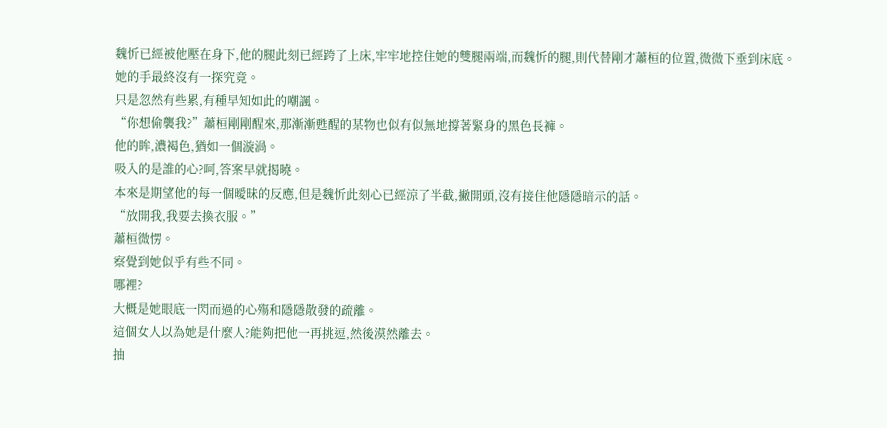魏忻已經被他壓在身下,他的腿此刻已經跨了上床,牢牢地控住她的雙腿兩端,而魏忻的腿,則代替剛才蕭桓的位置,微微下垂到床底。
她的手最終沒有一探究竟。
只是忽然有些累,有種早知如此的嘲諷。
“你想偷襲我?”蕭桓剛剛醒來,那漸漸甦醒的某物也似有似無地撐著緊身的黑色長褲。
他的眸,濃褐色,猶如一個漩渦。
吸入的是誰的心?呵,答案早就揭曉。
本來是期望他的每一個曖昧的反應,但是魏忻此刻心已經涼了半截,撇開頭,沒有接住他隱隱暗示的話。
“放開我,我要去換衣服。”
蕭桓微愣。
察覺到她似乎有些不同。
哪裡?
大概是她眼底一閃而過的心殤和隱隱散發的疏離。
這個女人以為她是什麼人?能夠把他一再挑逗,然後漠然離去。
抽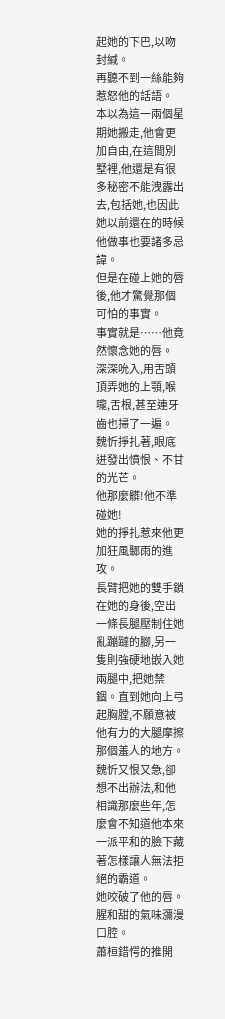起她的下巴,以吻封緘。
再聽不到一絲能夠惹怒他的話語。
本以為這一兩個星期她搬走,他會更加自由,在這間別墅裡,他還是有很多秘密不能洩露出去,包括她,也因此她以前還在的時候他做事也要諸多忌諱。
但是在碰上她的唇後,他才驚覺那個可怕的事實。
事實就是……他竟然懷念她的唇。
深深吮入,用舌頭頂弄她的上顎,喉嚨,舌根,甚至連牙齒也掃了一遍。
魏忻掙扎著,眼底迸發出憤恨、不甘的光芒。
他那麼髒!他不準碰她!
她的掙扎惹來他更加狂風鄹雨的進攻。
長臂把她的雙手鎖在她的身後,空出一條長腿壓制住她亂蹦躂的腳,另一隻則強硬地嵌入她兩腿中,把她禁錮。直到她向上弓起胸膛,不願意被他有力的大腿摩擦那個羞人的地方。
魏忻又恨又急,卻想不出辦法,和他相識那麼些年,怎麼會不知道他本來一派平和的臉下藏著怎樣讓人無法拒絕的霸道。
她咬破了他的唇。
腥和甜的氣味瀰漫口腔。
蕭桓錯愕的推開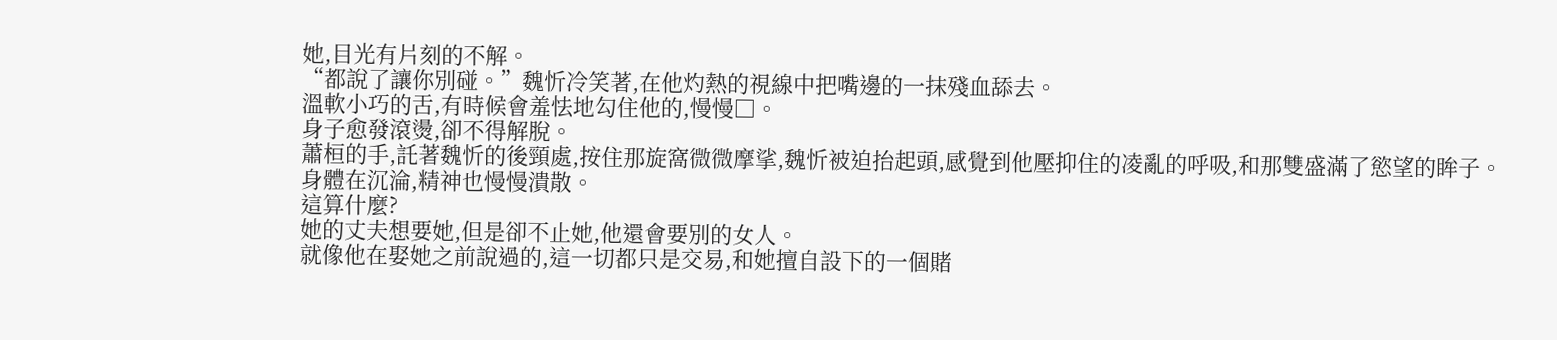她,目光有片刻的不解。
“都說了讓你別碰。”魏忻冷笑著,在他灼熱的視線中把嘴邊的一抹殘血舔去。
溫軟小巧的舌,有時候會羞怯地勾住他的,慢慢□。
身子愈發滾燙,卻不得解脫。
蕭桓的手,託著魏忻的後頸處,按住那旋窩微微摩挲,魏忻被迫抬起頭,感覺到他壓抑住的凌亂的呼吸,和那雙盛滿了慾望的眸子。
身體在沉淪,精神也慢慢潰散。
這算什麼?
她的丈夫想要她,但是卻不止她,他還會要別的女人。
就像他在娶她之前說過的,這一切都只是交易,和她擅自設下的一個賭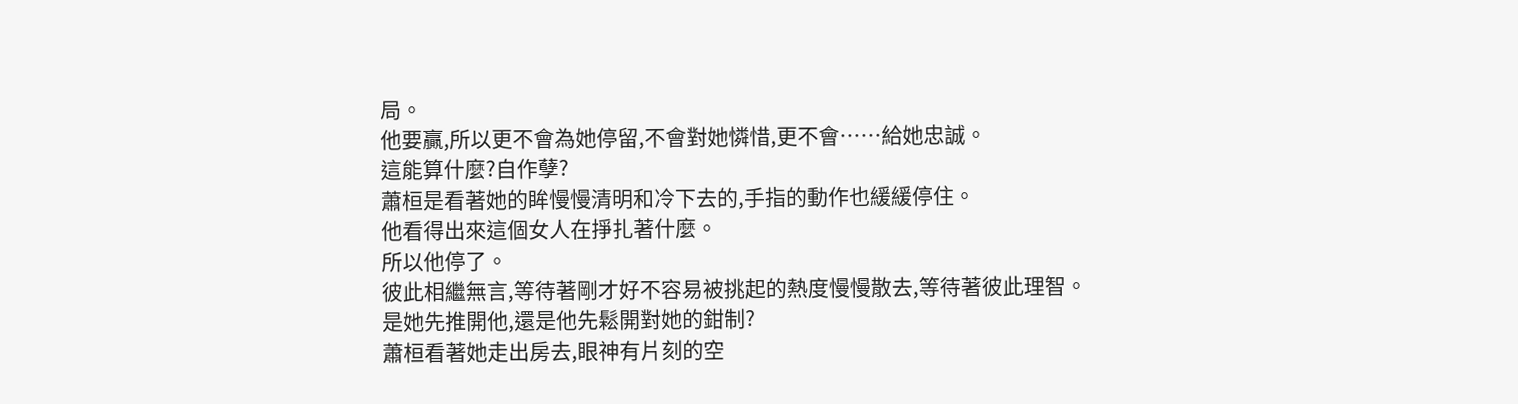局。
他要贏,所以更不會為她停留,不會對她憐惜,更不會……給她忠誠。
這能算什麼?自作孽?
蕭桓是看著她的眸慢慢清明和冷下去的,手指的動作也緩緩停住。
他看得出來這個女人在掙扎著什麼。
所以他停了。
彼此相繼無言,等待著剛才好不容易被挑起的熱度慢慢散去,等待著彼此理智。
是她先推開他,還是他先鬆開對她的鉗制?
蕭桓看著她走出房去,眼神有片刻的空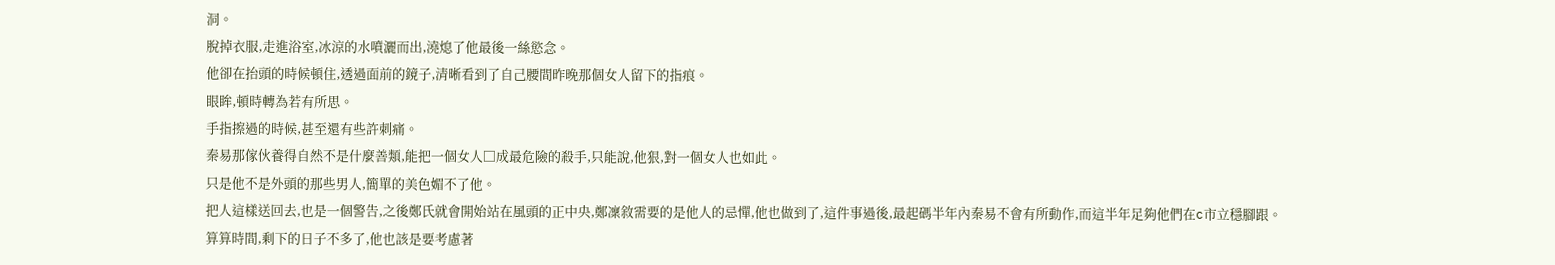洞。
脫掉衣服,走進浴室,冰涼的水噴灑而出,澆熄了他最後一絲慾念。
他卻在抬頭的時候頓住,透過面前的鏡子,清晰看到了自己腰間昨晚那個女人留下的指痕。
眼眸,頓時轉為若有所思。
手指擦過的時候,甚至還有些許刺痛。
秦易那傢伙養得自然不是什麼善類,能把一個女人□成最危險的殺手,只能說,他狠,對一個女人也如此。
只是他不是外頭的那些男人,簡單的美色媚不了他。
把人這樣送回去,也是一個警告,之後鄭氏就會開始站在風頭的正中央,鄭凜敘需要的是他人的忌憚,他也做到了,這件事過後,最起碼半年內秦易不會有所動作,而這半年足夠他們在c市立穩腳跟。
算算時間,剩下的日子不多了,他也該是要考慮著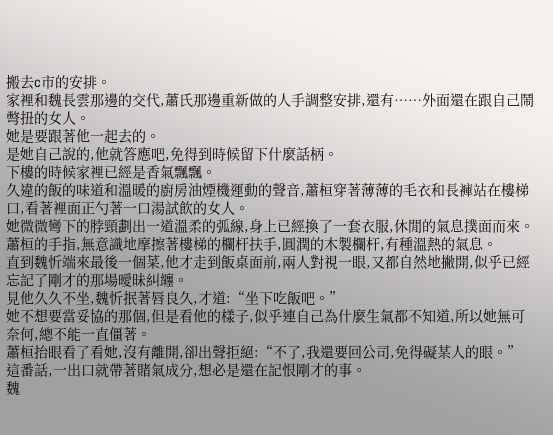搬去c市的安排。
家裡和魏長雲那邊的交代,蕭氏那邊重新做的人手調整安排,還有……外面還在跟自己鬧彆扭的女人。
她是要跟著他一起去的。
是她自己說的,他就答應吧,免得到時候留下什麼話柄。
下樓的時候家裡已經是香氣飄飄。
久違的飯的味道和溫暖的廚房油煙機運動的聲音,蕭桓穿著薄薄的毛衣和長褲站在樓梯口,看著裡面正勺著一口湯試飲的女人。
她微微彎下的脖頸劃出一道溫柔的弧線,身上已經換了一套衣服,休閒的氣息撲面而來。
蕭桓的手指,無意識地摩擦著樓梯的欄杆扶手,圓潤的木製欄杆,有種溫熱的氣息。
直到魏忻端來最後一個菜,他才走到飯桌面前,兩人對視一眼,又都自然地撇開,似乎已經忘記了剛才的那場曖昧糾纏。
見他久久不坐,魏忻抿著唇良久,才道:“坐下吃飯吧。”
她不想要當妥協的那個,但是看他的樣子,似乎連自己為什麼生氣都不知道,所以她無可奈何,總不能一直僵著。
蕭桓抬眼看了看她,沒有離開,卻出聲拒絕:“不了,我還要回公司,免得礙某人的眼。”
這番話,一出口就帶著賭氣成分,想必是還在記恨剛才的事。
魏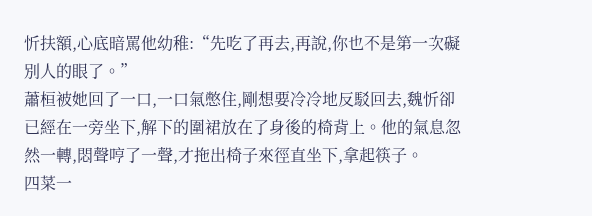忻扶額,心底暗罵他幼稚:“先吃了再去,再說,你也不是第一次礙別人的眼了。”
蕭桓被她回了一口,一口氣憋住,剛想要冷冷地反駁回去,魏忻卻已經在一旁坐下,解下的圍裙放在了身後的椅背上。他的氣息忽然一轉,悶聲哼了一聲,才拖出椅子來徑直坐下,拿起筷子。
四菜一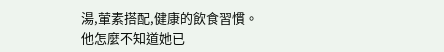湯,葷素搭配,健康的飲食習慣。
他怎麼不知道她已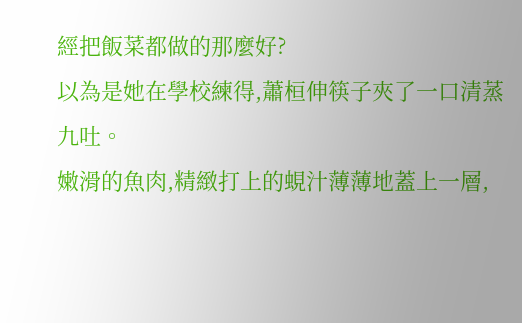經把飯菜都做的那麼好?
以為是她在學校練得,蕭桓伸筷子夾了一口清蒸九吐。
嫩滑的魚肉,精緻打上的蜆汁薄薄地蓋上一層,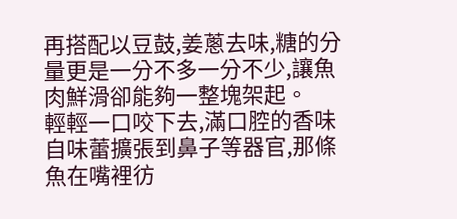再搭配以豆鼓,姜蔥去味,糖的分量更是一分不多一分不少,讓魚肉鮮滑卻能夠一整塊架起。
輕輕一口咬下去,滿口腔的香味自味蕾擴張到鼻子等器官,那條魚在嘴裡彷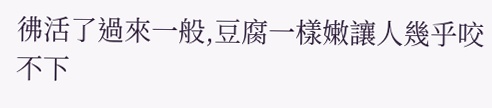彿活了過來一般,豆腐一樣嫩讓人幾乎咬不下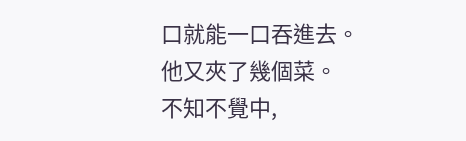口就能一口吞進去。
他又夾了幾個菜。
不知不覺中,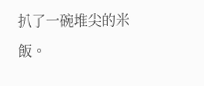扒了一碗堆尖的米飯。